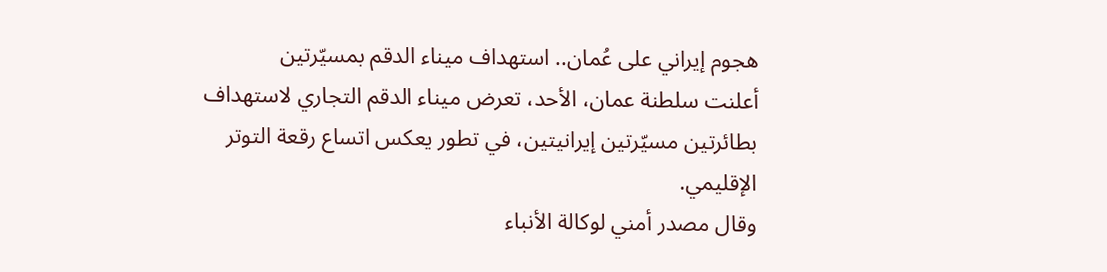هجوم إيراني على عُمان.. استهداف ميناء الدقم بمسيّرتين
أعلنت سلطنة عمان، الأحد، تعرض ميناء الدقم التجاري لاستهداف بطائرتين مسيّرتين إيرانيتين، في تطور يعكس اتساع رقعة التوتر الإقليمي.
وقال مصدر أمني لوكالة الأنباء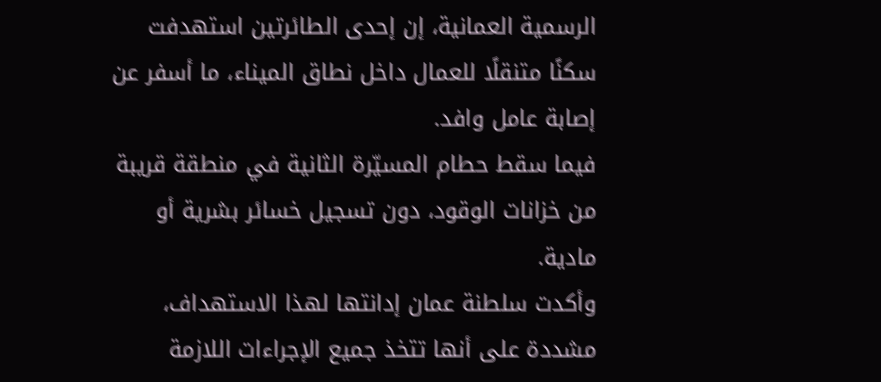الرسمية العمانية، إن إحدى الطائرتين استهدفت سكنًا متنقلًا للعمال داخل نطاق الميناء، ما أسفر عن إصابة عامل وافد.
فيما سقط حطام المسيّرة الثانية في منطقة قريبة من خزانات الوقود، دون تسجيل خسائر بشرية أو مادية.
وأكدت سلطنة عمان إدانتها لهذا الاستهداف، مشددة على أنها تتخذ جميع الإجراءات اللازمة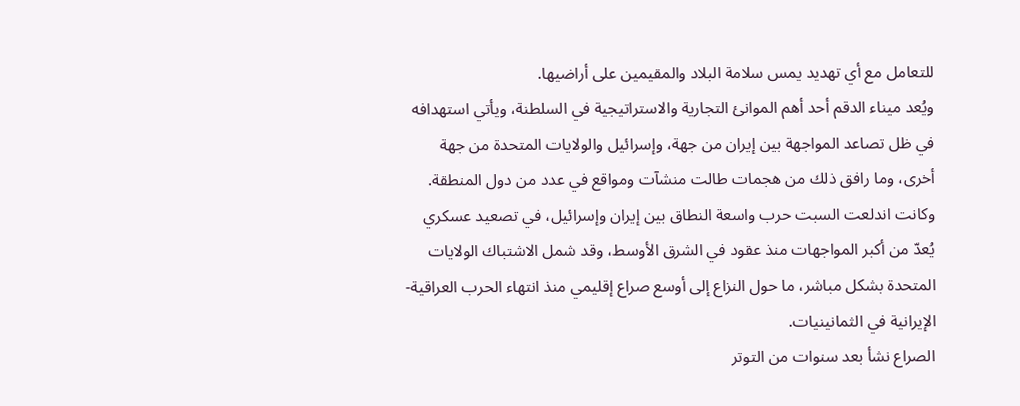للتعامل مع أي تهديد يمس سلامة البلاد والمقيمين على أراضيها.
ويُعد ميناء الدقم أحد أهم الموانئ التجارية والاستراتيجية في السلطنة، ويأتي استهدافه في ظل تصاعد المواجهة بين إيران من جهة، وإسرائيل والولايات المتحدة من جهة أخرى، وما رافق ذلك من هجمات طالت منشآت ومواقع في عدد من دول المنطقة.
وكانت اندلعت السبت حرب واسعة النطاق بين إيران وإسرائيل، في تصعيد عسكري يُعدّ من أكبر المواجهات منذ عقود في الشرق الأوسط، وقد شمل الاشتباك الولايات المتحدة بشكل مباشر، ما حول النزاع إلى أوسع صراع إقليمي منذ انتهاء الحرب العراقية-الإيرانية في الثمانينيات.
الصراع نشأ بعد سنوات من التوتر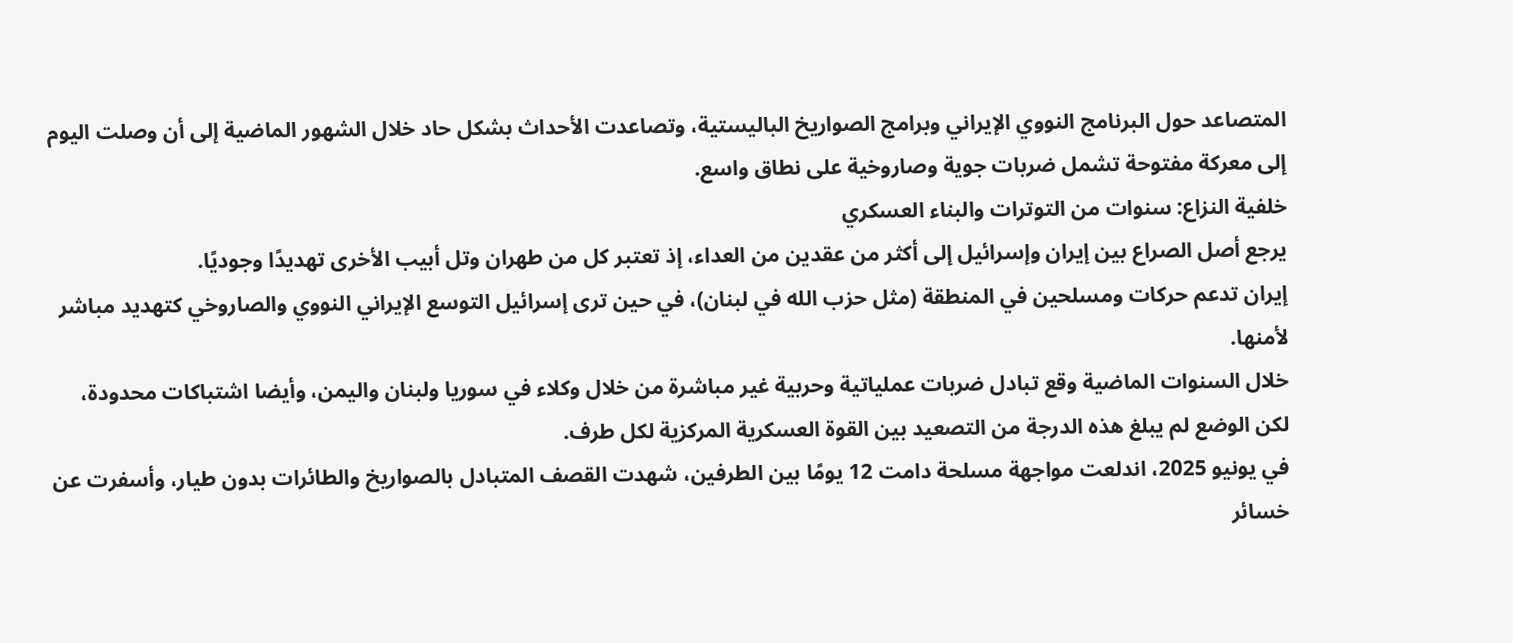المتصاعد حول البرنامج النووي الإيراني وبرامج الصواريخ الباليستية، وتصاعدت الأحداث بشكل حاد خلال الشهور الماضية إلى أن وصلت اليوم إلى معركة مفتوحة تشمل ضربات جوية وصاروخية على نطاق واسع.
خلفية النزاع: سنوات من التوترات والبناء العسكري
يرجع أصل الصراع بين إيران وإسرائيل إلى أكثر من عقدين من العداء، إذ تعتبر كل من طهران وتل أبيب الأخرى تهديدًا وجوديًا.
إيران تدعم حركات ومسلحين في المنطقة (مثل حزب الله في لبنان)، في حين ترى إسرائيل التوسع الإيراني النووي والصاروخي كتهديد مباشر لأمنها.
خلال السنوات الماضية وقع تبادل ضربات عملياتية وحربية غير مباشرة من خلال وكلاء في سوريا ولبنان واليمن، وأيضا اشتباكات محدودة، لكن الوضع لم يبلغ هذه الدرجة من التصعيد بين القوة العسكرية المركزية لكل طرف.
في يونيو 2025، اندلعت مواجهة مسلحة دامت 12 يومًا بين الطرفين، شهدت القصف المتبادل بالصواريخ والطائرات بدون طيار، وأسفرت عن خسائر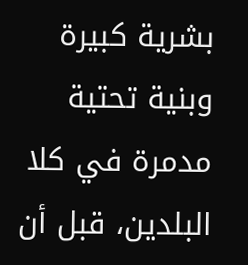بشرية كبيرة وبنية تحتية مدمرة في كلا البلدين، قبل أن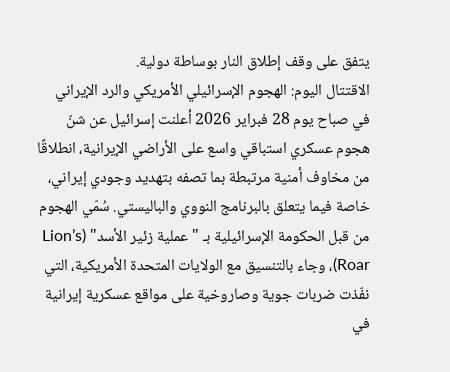يتفق على وقف إطلاق النار بوساطة دولية.
الاقتتال اليوم: الهجوم الإسرائيلي الأمريكي والرد الإيراني
في صباح يوم 28 فبراير 2026 أعلنت إسرائيل عن شنّ هجوم عسكري استباقي واسع على الأراضي الإيرانية، انطلاقًا من مخاوف أمنية مرتبطة بما تصفه بتهديد وجودي إيراني، خاصة فيما يتعلق بالبرنامج النووي والباليستي. سُمّي الهجوم من قبل الحكومة الإسرائيلية بـ "عملية زئير الأسد" (Lion’s Roar)، وجاء بالتنسيق مع الولايات المتحدة الأمريكية، التي نفّذت ضربات جوية وصاروخية على مواقع عسكرية إيرانية في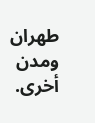طهران ومدن أخرى.